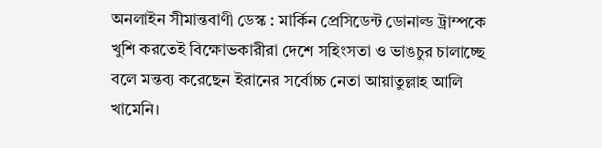অনলাইন সীমান্তবাণী ডেস্ক : মার্কিন প্রেসিডেন্ট ডোনাল্ড ট্রাম্পকে খুশি করতেই বিক্ষোভকারীরা দেশে সহিংসতা ও ভাঙচুর চালাচ্ছে বলে মন্তব্য করেছেন ইরানের সর্বোচ্চ নেতা আয়াতুল্লাহ আলি খামেনি।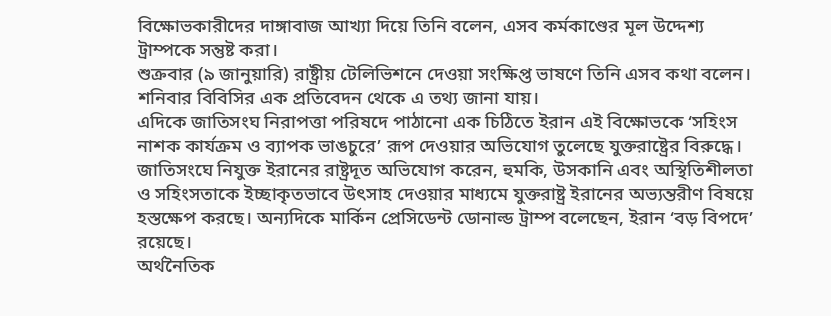বিক্ষোভকারীদের দাঙ্গাবাজ আখ্যা দিয়ে তিনি বলেন, এসব কর্মকাণ্ডের মূল উদ্দেশ্য ট্রাম্পকে সন্তুষ্ট করা।
শুক্রবার (৯ জানুয়ারি) রাষ্ট্রীয় টেলিভিশনে দেওয়া সংক্ষিপ্ত ভাষণে তিনি এসব কথা বলেন। শনিবার বিবিসির এক প্রতিবেদন থেকে এ তথ্য জানা যায়।
এদিকে জাতিসংঘ নিরাপত্তা পরিষদে পাঠানো এক চিঠিতে ইরান এই বিক্ষোভকে ‘সহিংস নাশক কার্যক্রম ও ব্যাপক ভাঙচুরে’ রূপ দেওয়ার অভিযোগ তুলেছে যুক্তরাষ্ট্রের বিরুদ্ধে। জাতিসংঘে নিযুক্ত ইরানের রাষ্ট্রদূত অভিযোগ করেন, হুমকি, উসকানি এবং অস্থিতিশীলতা ও সহিংসতাকে ইচ্ছাকৃতভাবে উৎসাহ দেওয়ার মাধ্যমে যুক্তরাষ্ট্র ইরানের অভ্যন্তরীণ বিষয়ে হস্তক্ষেপ করছে। অন্যদিকে মার্কিন প্রেসিডেন্ট ডোনাল্ড ট্রাম্প বলেছেন, ইরান ‘বড় বিপদে’ রয়েছে।
অর্থনৈতিক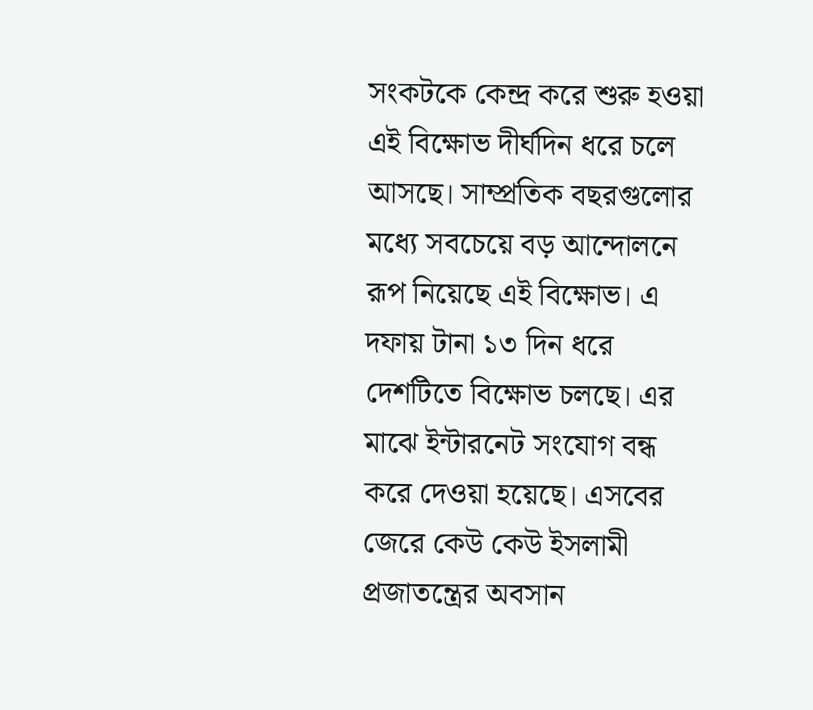সংকটকে কেন্দ্র করে শুরু হওয়া এই বিক্ষোভ দীর্ঘদিন ধরে চলে আসছে। সাম্প্রতিক বছরগুলোর মধ্যে সবচেয়ে বড় আন্দোলনে রূপ নিয়েছে এই বিক্ষোভ। এ দফায় টানা ১৩ দিন ধরে দেশটিতে বিক্ষোভ চলছে। এর মাঝে ইন্টারনেট সংযোগ বন্ধ করে দেওয়া হয়েছে। এসবের জেরে কেউ কেউ ইসলামী প্রজাতন্ত্রের অবসান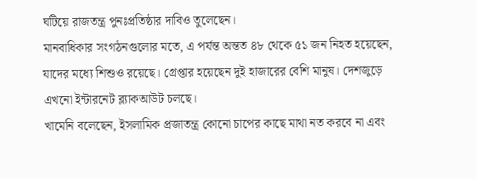ঘটিয়ে রাজতন্ত্র পুনঃপ্রতিষ্ঠার দাবিও তুলেছেন।
মানবাধিকার সংগঠনগুলোর মতে, এ পর্যন্ত অন্তত ৪৮ থেকে ৫১ জন নিহত হয়েছেন, যাদের মধ্যে শিশুও রয়েছে। গ্রেপ্তার হয়েছেন দুই হাজারের বেশি মানুষ। দেশজুড়ে এখনো ইন্টারনেট ব্ল্যাকআউট চলছে।
খামেনি বলেছেন, ইসলামিক প্রজাতন্ত্র কোনো চাপের কাছে মাথা নত করবে না এবং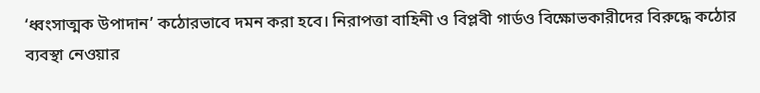‘ধ্বংসাত্মক উপাদান’ কঠোরভাবে দমন করা হবে। নিরাপত্তা বাহিনী ও বিপ্লবী গার্ডও বিক্ষোভকারীদের বিরুদ্ধে কঠোর ব্যবস্থা নেওয়ার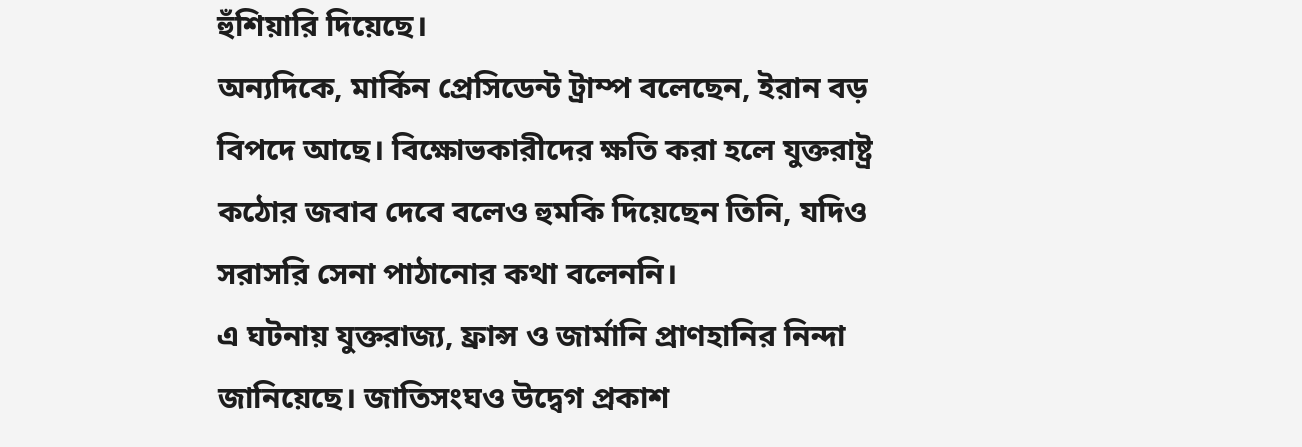হুঁশিয়ারি দিয়েছে।
অন্যদিকে, মার্কিন প্রেসিডেন্ট ট্রাম্প বলেছেন, ইরান বড় বিপদে আছে। বিক্ষোভকারীদের ক্ষতি করা হলে যুক্তরাষ্ট্র কঠোর জবাব দেবে বলেও হুমকি দিয়েছেন তিনি, যদিও সরাসরি সেনা পাঠানোর কথা বলেননি।
এ ঘটনায় যুক্তরাজ্য, ফ্রান্স ও জার্মানি প্রাণহানির নিন্দা জানিয়েছে। জাতিসংঘও উদ্বেগ প্রকাশ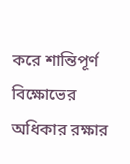করে শান্তিপূর্ণ বিক্ষোভের অধিকার রক্ষার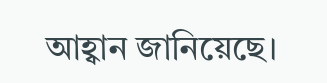আহ্বান জানিয়েছে।